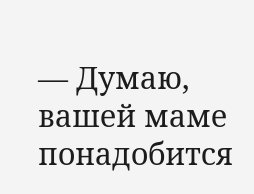— Думаю, вашей маме понадобится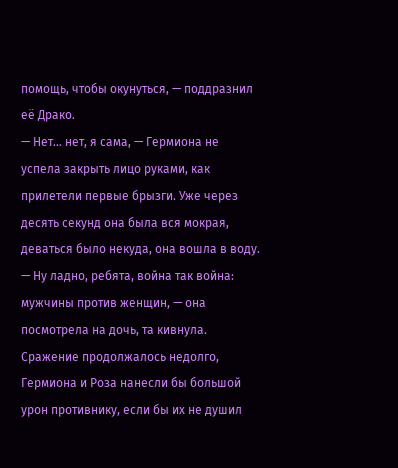помощь, чтобы окунуться, — поддразнил её Драко.
— Нет… нет, я сама, — Гермиона не успела закрыть лицо руками, как прилетели первые брызги. Уже через десять секунд она была вся мокрая, деваться было некуда, она вошла в воду. — Ну ладно, ребята, война так война: мужчины против женщин, — она посмотрела на дочь, та кивнула.
Сражение продолжалось недолго, Гермиона и Роза нанесли бы большой урон противнику, если бы их не душил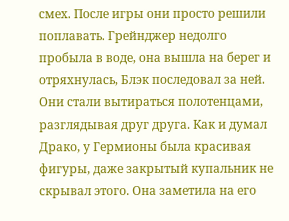смех. После игры они просто решили поплавать. Грейнджер недолго пробыла в воде, она вышла на берег и отряхнулась, Блэк последовал за ней. Они стали вытираться полотенцами, разглядывая друг друга. Как и думал Драко, у Гермионы была красивая фигуры, даже закрытый купальник не скрывал этого. Она заметила на его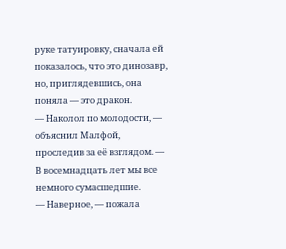руке татуировку, сначала ей показалось, что это динозавр, но, приглядевшись, она поняла — это дракон.
— Наколол по молодости, — объяснил Малфой, проследив за её взглядом. — В восемнадцать лет мы все немного сумасшедшие.
— Наверное, — пожала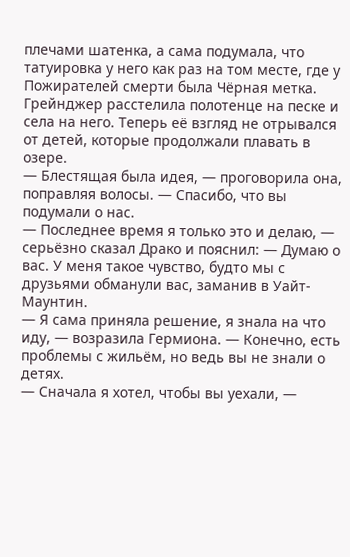плечами шатенка, а сама подумала, что татуировка у него как раз на том месте, где у Пожирателей смерти была Чёрная метка.
Грейнджер расстелила полотенце на песке и села на него. Теперь её взгляд не отрывался от детей, которые продолжали плавать в озере.
— Блестящая была идея, — проговорила она, поправляя волосы. — Спасибо, что вы подумали о нас.
— Последнее время я только это и делаю, — серьёзно сказал Драко и пояснил: — Думаю о вас. У меня такое чувство, будто мы с друзьями обманули вас, заманив в Уайт-Маунтин.
— Я сама приняла решение, я знала на что иду, — возразила Гермиона. — Конечно, есть проблемы с жильём, но ведь вы не знали о детях.
— Сначала я хотел, чтобы вы уехали, —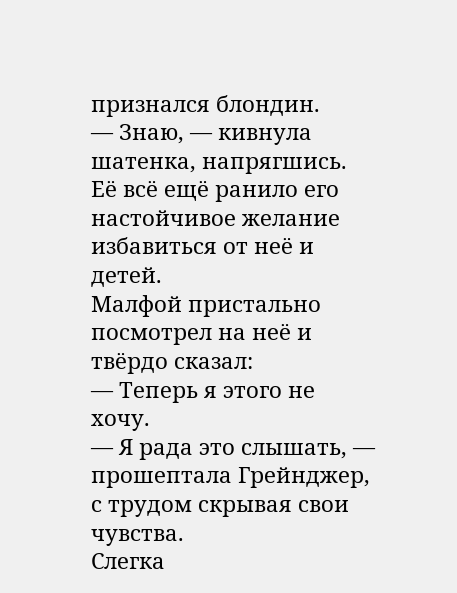признался блондин.
— Знаю, — кивнула шатенка, напрягшись. Её всё ещё ранило его настойчивое желание избавиться от неё и детей.
Малфой пристально посмотрел на неё и твёрдо сказал:
— Теперь я этого не хочу.
— Я рада это слышать, — прошептала Грейнджер, с трудом скрывая свои чувства.
Слегка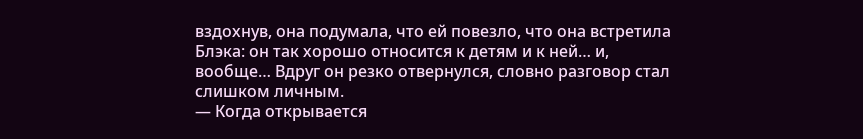вздохнув, она подумала, что ей повезло, что она встретила Блэка: он так хорошо относится к детям и к ней… и, вообще… Вдруг он резко отвернулся, словно разговор стал слишком личным.
— Когда открывается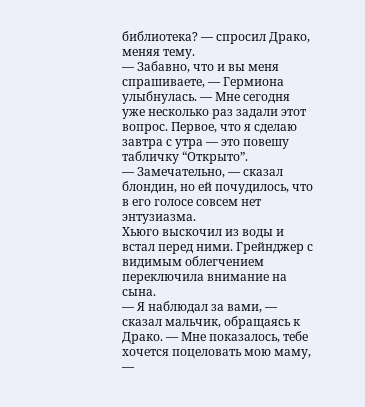библиотека? — спросил Драко, меняя тему.
— Забавно, что и вы меня спрашиваете, — Гермиона улыбнулась. — Мне сегодня уже несколько раз задали этот вопрос. Первое, что я сделаю завтра с утра — это повешу табличку “Открыто”.
— Замечательно, — сказал блондин, но ей почудилось, что в его голосе совсем нет энтузиазма.
Хьюго выскочил из воды и встал перед ними. Грейнджер с видимым облегчением переключила внимание на сына.
— Я наблюдал за вами, — сказал мальчик, обращаясь к Драко. — Мне показалось, тебе хочется поцеловать мою маму, —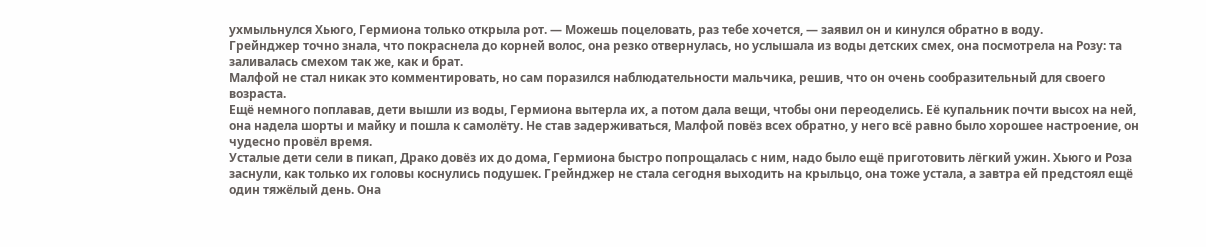ухмыльнулся Хьюго, Гермиона только открыла рот. — Можешь поцеловать, раз тебе хочется, — заявил он и кинулся обратно в воду.
Грейнджер точно знала, что покраснела до корней волос, она резко отвернулась, но услышала из воды детских смех, она посмотрела на Розу: та заливалась смехом так же, как и брат.
Малфой не стал никак это комментировать, но сам поразился наблюдательности мальчика, решив, что он очень сообразительный для своего возраста.
Ещё немного поплавав, дети вышли из воды, Гермиона вытерла их, а потом дала вещи, чтобы они переоделись. Её купальник почти высох на ней, она надела шорты и майку и пошла к самолёту. Не став задерживаться, Малфой повёз всех обратно, у него всё равно было хорошее настроение, он чудесно провёл время.
Усталые дети сели в пикап, Драко довёз их до дома, Гермиона быстро попрощалась с ним, надо было ещё приготовить лёгкий ужин. Хьюго и Роза заснули, как только их головы коснулись подушек. Грейнджер не стала сегодня выходить на крыльцо, она тоже устала, а завтра ей предстоял ещё один тяжёлый день. Она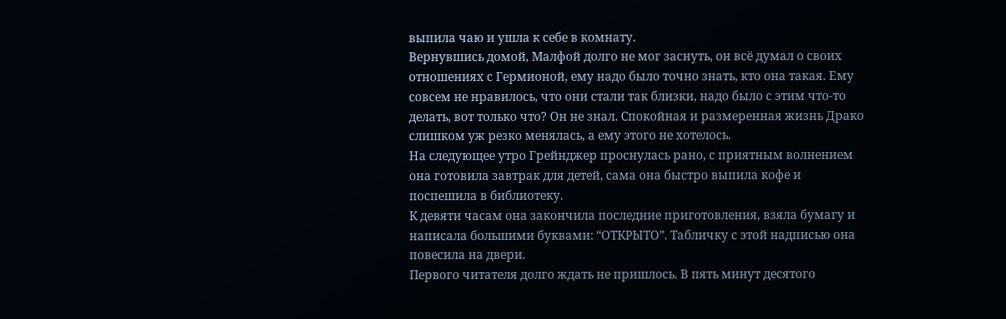выпила чаю и ушла к себе в комнату.
Вернувшись домой, Малфой долго не мог заснуть, он всё думал о своих отношениях с Гермионой, ему надо было точно знать, кто она такая. Ему совсем не нравилось, что они стали так близки, надо было с этим что-то делать, вот только что? Он не знал. Спокойная и размеренная жизнь Драко слишком уж резко менялась, а ему этого не хотелось.
На следующее утро Грейнджер проснулась рано, с приятным волнением она готовила завтрак для детей, сама она быстро выпила кофе и поспешила в библиотеку.
К девяти часам она закончила последние приготовления, взяла бумагу и написала большими буквами: “ОТКРЫТО”. Табличку с этой надписью она повесила на двери.
Первого читателя долго ждать не пришлось. В пять минут десятого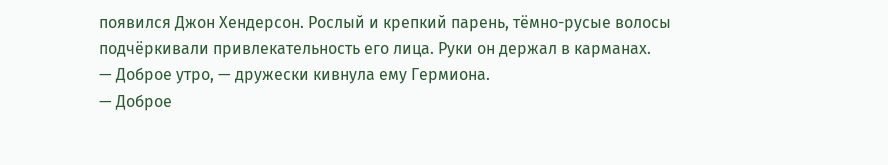появился Джон Хендерсон. Рослый и крепкий парень, тёмно-русые волосы подчёркивали привлекательность его лица. Руки он держал в карманах.
— Доброе утро, — дружески кивнула ему Гермиона.
— Доброе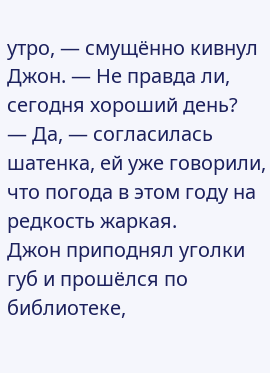утро, — смущённо кивнул Джон. — Не правда ли, сегодня хороший день?
— Да, — согласилась шатенка, ей уже говорили, что погода в этом году на редкость жаркая.
Джон приподнял уголки губ и прошёлся по библиотеке,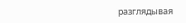разглядывая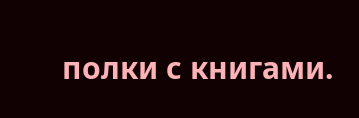полки с книгами.